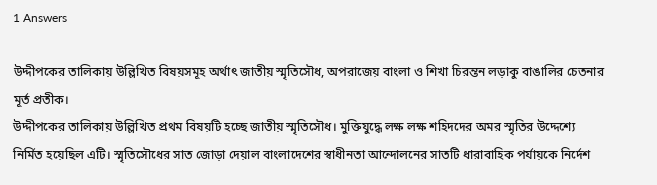1 Answers

উদ্দীপকের তালিকায় উল্লিখিত বিষয়সমূহ অর্থাৎ জাতীয় স্মৃতিসৌধ, অপরাজেয় বাংলা ও শিখা চিরন্তন লড়াকু বাঙালির চেতনার মূর্ত প্রতীক।
উদ্দীপকের তালিকায় উল্লিখিত প্রথম বিষয়টি হচ্ছে জাতীয় স্মৃতিসৌধ। মুক্তিযুদ্ধে লক্ষ লক্ষ শহিদদের অমর স্মৃতির উদ্দেশ্যে নির্মিত হয়েছিল এটি। স্মৃতিসৌধের সাত জোড়া দেয়াল বাংলাদেশের স্বাধীনতা আন্দোলনের সাতটি ধারাবাহিক পর্যায়কে নির্দেশ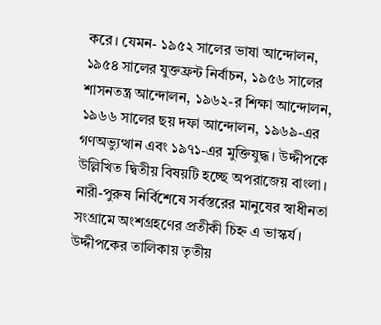করে। যেমন- ১৯৫২ সালের ভাষা আন্দোলন, ১৯৫৪ সালের যুক্তফ্রন্ট নির্বাচন, ১৯৫৬ সালের শাসনতন্ত্র আন্দোলন, ১৯৬২-র শিক্ষা আন্দোলন, ১৯৬৬ সালের ছয় দফা আন্দোলন, ১৯৬৯-এর গণঅভ্যুত্থান এবং ১৯৭১-এর মুক্তিযুদ্ধ। উদ্দীপকে উল্লিখিত দ্বিতীয় বিষয়টি হচ্ছে অপরাজেয় বাংলা। নারী-পুরুষ নির্বিশেষে সর্বস্তরের মানুষের স্বাধীনতা সংগ্রামে অংশগ্রহণের প্রতীকী চিহ্ন এ ভাস্কর্য। উদ্দীপকের তালিকায় তৃতীয়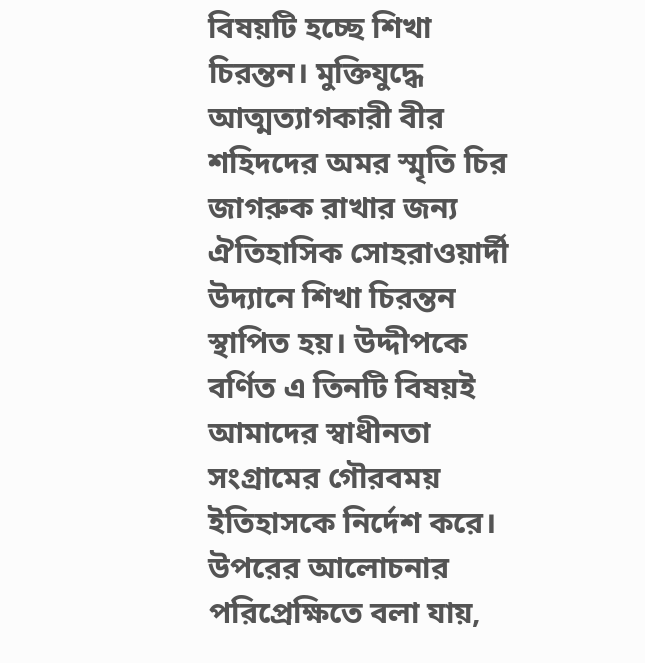বিষয়টি হচ্ছে শিখা চিরন্তন। মুক্তিযুদ্ধে আত্মত্যাগকারী বীর শহিদদের অমর স্মৃতি চির জাগরুক রাখার জন্য ঐতিহাসিক সোহরাওয়ার্দী উদ্যানে শিখা চিরন্তন স্থাপিত হয়। উদ্দীপকে বর্ণিত এ তিনটি বিষয়ই আমাদের স্বাধীনতা সংগ্রামের গৌরবময় ইতিহাসকে নির্দেশ করে।
উপরের আলোচনার পরিপ্রেক্ষিতে বলা যায়,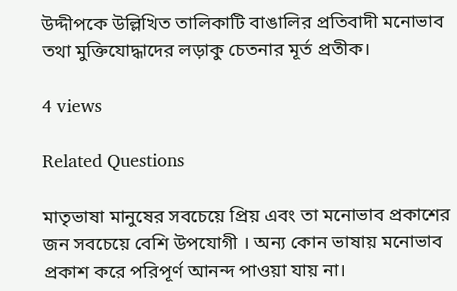উদ্দীপকে উল্লিখিত তালিকাটি বাঙালির প্রতিবাদী মনোভাব তথা মুক্তিযোদ্ধাদের লড়াকু চেতনার মূর্ত প্রতীক।

4 views

Related Questions

মাতৃভাষা মানুষের সবচেয়ে প্রিয় এবং তা মনোভাব প্রকাশের জন সবচেয়ে বেশি উপযোগী । অন্য কোন ভাষায় মনোভাব প্রকাশ করে পরিপূর্ণ আনন্দ পাওয়া যায় না।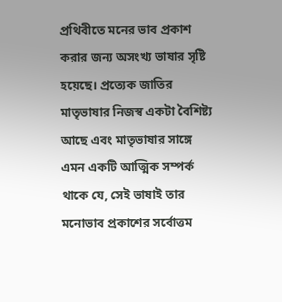প্রথিবীতে মনের ভাব প্রকাশ করার জন্য অসংখ্য ভাষার সৃষ্টি হয়েছে। প্রত্যেক জাতির মাতৃভাষার নিজস্ব একটা বৈশিষ্ট্য আছে এবং মাতৃভাষার সাঙ্গে এমন একটি আত্মিক সম্পর্ক থাকে যে, সেই ভাষাই তার মনোভাব প্রকাশের সর্বোত্তম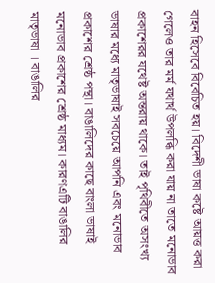বাহন হিসেবে বিবেচিত হয়। বিদেশী ভাষা কষ্টে আয়ত্ত করা গেলেও তার মর্ম যথার্থ উপলব্ধি করা যায় না তাতে মনোভাব প্রকাশেরর যথেষ্ট অন্তরায় থাকে। তাই পৃথিবীতে অসংখ্য ভাষার মধ্যে মাতৃভাষাই সবচেয়ে আপনি এবং মনোভাব প্রকাশের শ্রেষ্ঠ পন্থা। বাঙালিদের কাছে বাংলা ভাষাই মনোভাব প্রকাশের শ্রেষ্ঠ মাধ্যম। কারণএটি বাঙালির মাতৃভাষা । বাঙালির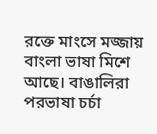রক্তে মাংসে মজ্জায় বাংলা ভাষা মিশে আছে। বাঙালিরা পরভাষা চর্চা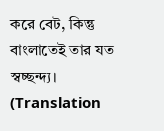করে বেট, কিন্তু বাংলাতেই তার যত স্বচ্ছন্দ্য। (Translation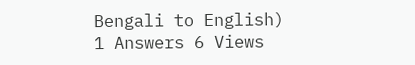Bengali to English)
1 Answers 6 Views